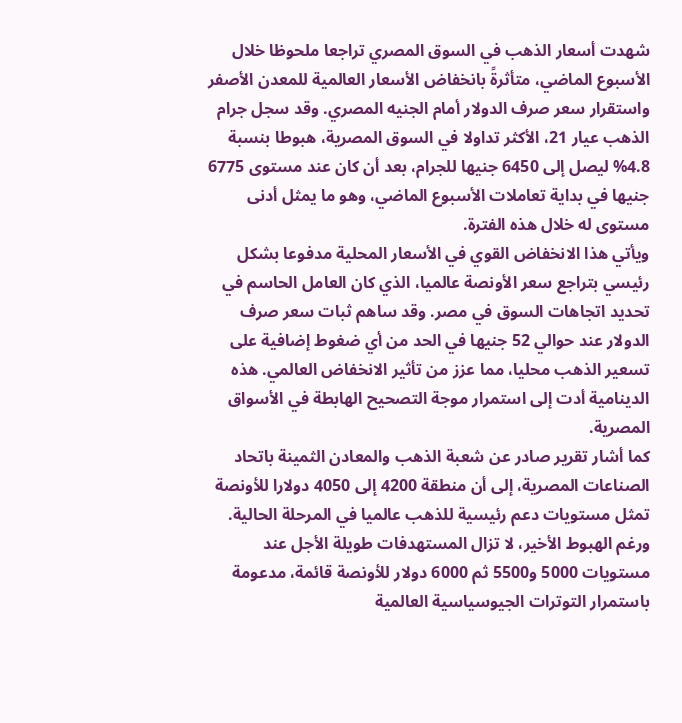شهدت أسعار الذهب في السوق المصري تراجعا ملحوظا خلال الأسبوع الماضي، متأثرةً بانخفاض الأسعار العالمية للمعدن الأصفر واستقرار سعر صرف الدولار أمام الجنيه المصري. وقد سجل جرام الذهب عيار 21، الأكثر تداولا في السوق المصرية، هبوطا بنسبة 4.8% ليصل إلى 6450 جنيها للجرام، بعد أن كان عند مستوى 6775 جنيها في بداية تعاملات الأسبوع الماضي، وهو ما يمثل أدنى مستوى له خلال هذه الفترة.
ويأتي هذا الانخفاض القوي في الأسعار المحلية مدفوعا بشكل رئيسي بتراجع سعر الأونصة عالميا، الذي كان العامل الحاسم في تحديد اتجاهات السوق في مصر. وقد ساهم ثبات سعر صرف الدولار عند حوالي 52 جنيها في الحد من أي ضغوط إضافية على تسعير الذهب محليا، مما عزز من تأثير الانخفاض العالمي. هذه الدينامية أدت إلى استمرار موجة التصحيح الهابطة في الأسواق المصرية.
كما أشار تقرير صادر عن شعبة الذهب والمعادن الثمينة باتحاد الصناعات المصرية، إلى أن منطقة 4200 إلى 4050 دولارا للأونصة تمثل مستويات دعم رئيسية للذهب عالميا في المرحلة الحالية. ورغم الهبوط الأخير، لا تزال المستهدفات طويلة الأجل عند مستويات 5000 و5500 ثم 6000 دولار للأونصة قائمة، مدعومة باستمرار التوترات الجيوسياسية العالمية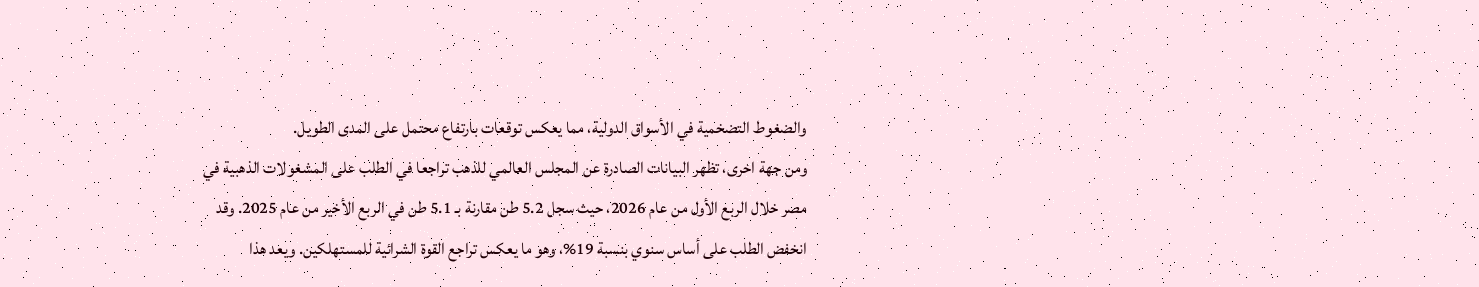والضغوط التضخمية في الأسواق الدولية، مما يعكس توقعات بارتفاع محتمل على المدى الطويل.
ومن جهة اخرى، تظهر البيانات الصادرة عن المجلس العالمي للذهب تراجعا في الطلب على المشغولات الذهبية في مصر خلال الربع الأول من عام 2026، حيث سجل 5.2 طن مقارنة بـ 5.1 طن في الربع الأخير من عام 2025. وقد انخفض الطلب على أساس سنوي بنسبة 19%، وهو ما يعكس تراجع القوة الشرائية للمستهلكين. ويعد هذا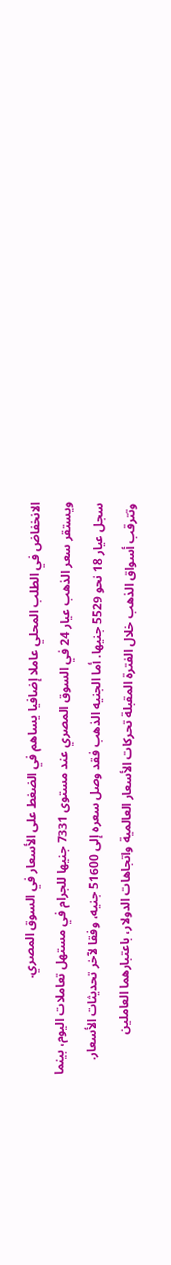الانخفاض في الطلب المحلي عاملا إضافيا يساهم في الضغط على الأسعار في السوق المصري.
ويستقر سعر الذهب عيار 24 في السوق المصري عند مستوى 7331 جنيها للجرام في مستهل تعاملات اليوم، بينما سجل عيار 18 نحو 5529 جنيها. أما الجنيه الذهب فقد وصل سعره إلى 51600 جنيه، وفقا لآخر تحديثات الأسعار. وتترقب أسواق الذهب خلال الفترة المقبلة تحركات الأسعار العالمية واتجاهات الدولار، باعتبارهما العاملين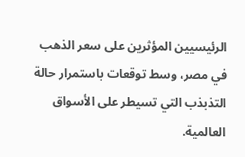الرئيسيين المؤثرين على سعر الذهب في مصر، وسط توقعات باستمرار حالة التذبذب التي تسيطر على الأسواق العالمية.